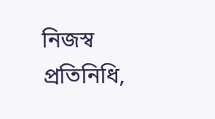নিজস্ব প্রতিনিধি,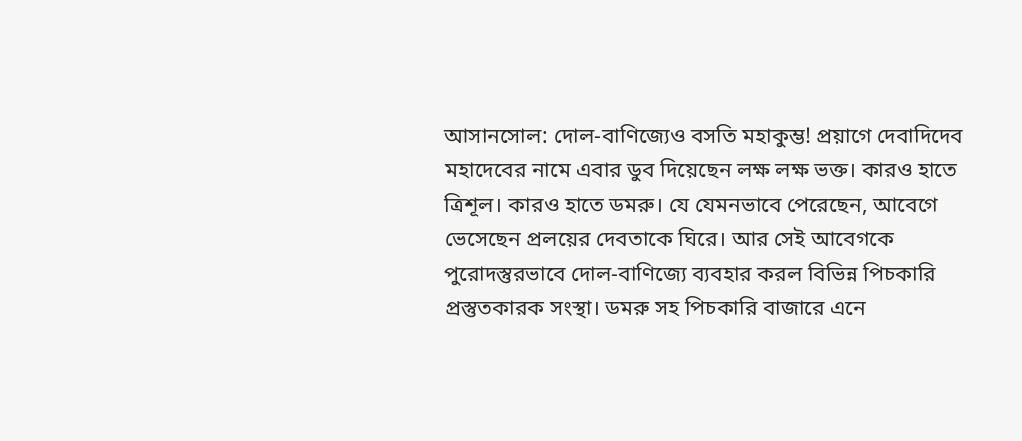আসানসোল: দোল-বাণিজ্যেও বসতি মহাকুম্ভ! প্রয়াগে দেবাদিদেব মহাদেবের নামে এবার ডুব দিয়েছেন লক্ষ লক্ষ ভক্ত। কারও হাতে ত্রিশূল। কারও হাতে ডমরু। যে যেমনভাবে পেরেছেন, আবেগে ভেসেছেন প্রলয়ের দেবতাকে ঘিরে। আর সেই আবেগকে পুরোদস্তুরভাবে দোল-বাণিজ্যে ব্যবহার করল বিভিন্ন পিচকারি প্রস্তুতকারক সংস্থা। ডমরু সহ পিচকারি বাজারে এনে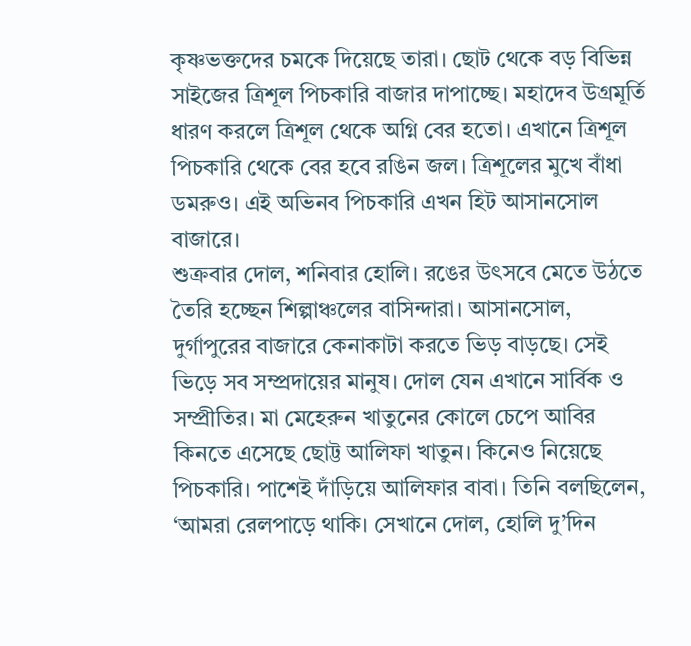কৃষ্ণভক্তদের চমকে দিয়েছে তারা। ছোট থেকে বড় বিভিন্ন সাইজের ত্রিশূল পিচকারি বাজার দাপাচ্ছে। মহাদেব উগ্রমূর্তি ধারণ করলে ত্রিশূল থেকে অগ্নি বের হতো। এখানে ত্রিশূল পিচকারি থেকে বের হবে রঙিন জল। ত্রিশূলের মুখে বাঁধা ডমরুও। এই অভিনব পিচকারি এখন হিট আসানসোল বাজারে।
শুক্রবার দোল, শনিবার হোলি। রঙের উৎসবে মেতে উঠতে তৈরি হচ্ছেন শিল্পাঞ্চলের বাসিন্দারা। আসানসোল, দুর্গাপুরের বাজারে কেনাকাটা করতে ভিড় বাড়ছে। সেই ভিড়ে সব সম্প্রদায়ের মানুষ। দোল যেন এখানে সার্বিক ও সম্প্রীতির। মা মেহেরুন খাতুনের কোলে চেপে আবির কিনতে এসেছে ছোট্ট আলিফা খাতুন। কিনেও নিয়েছে পিচকারি। পাশেই দাঁড়িয়ে আলিফার বাবা। তিনি বলছিলেন, ‘আমরা রেলপাড়ে থাকি। সেখানে দোল, হোলি দু’দিন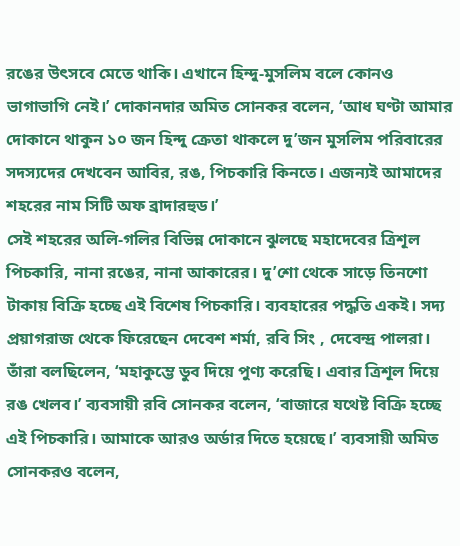রঙের উৎসবে মেতে থাকি। এখানে হিন্দু-মুসলিম বলে কোনও ভাগাভাগি নেই।’ দোকানদার অমিত সোনকর বলেন, ‘আধ ঘণ্টা আমার দোকানে থাকুন ১০ জন হিন্দু ক্রেতা থাকলে দু’জন মুসলিম পরিবারের সদস্যদের দেখবেন আবির, রঙ, পিচকারি কিনতে। এজন্যই আমাদের শহরের নাম সিটি অফ ব্রাদারহুড।’
সেই শহরের অলি-গলির বিভিন্ন দোকানে ঝুলছে মহাদেবের ত্রিশূল পিচকারি, নানা রঙের, নানা আকারের। দু’শো থেকে সাড়ে তিনশো টাকায় বিক্রি হচ্ছে এই বিশেষ পিচকারি। ব্যবহারের পদ্ধতি একই। সদ্য প্রয়াগরাজ থেকে ফিরেছেন দেবেশ শর্মা, রবি সিং , দেবেন্দ্র পালরা। তাঁরা বলছিলেন, ‘মহাকুম্ভে ডুব দিয়ে পুণ্য করেছি। এবার ত্রিশূল দিয়ে রঙ খেলব।’ ব্যবসায়ী রবি সোনকর বলেন, ‘বাজারে যথেষ্ট বিক্রি হচ্ছে এই পিচকারি। আমাকে আরও অর্ডার দিতে হয়েছে।’ ব্যবসায়ী অমিত সোনকরও বলেন,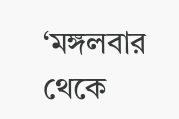‘মঙ্গলবার থেকে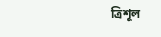ত্রিশূল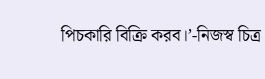পিচকারি বিক্রি করব।’-নিজস্ব চিত্র